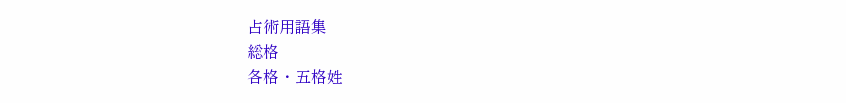占術用語集
総格
各格・五格姓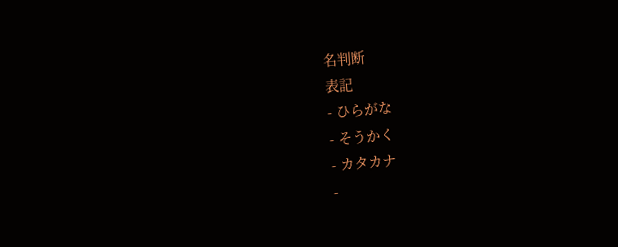名判断
表記
- ひらがな
- そうかく
- カタカナ
-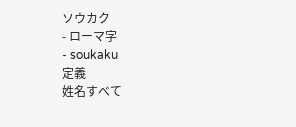ソウカク
- ローマ字
- soukaku
定義
姓名すべて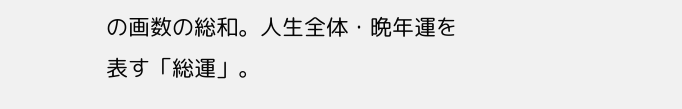の画数の総和。人生全体・晩年運を表す「総運」。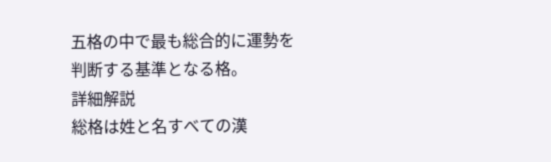五格の中で最も総合的に運勢を判断する基準となる格。
詳細解説
総格は姓と名すべての漢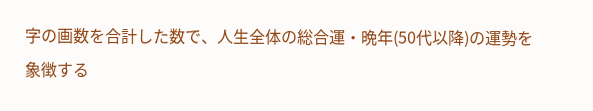字の画数を合計した数で、人生全体の総合運・晩年(50代以降)の運勢を象徴する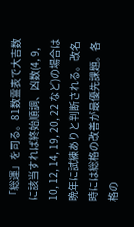「総運」を司る。81数霊表で大吉数に該当すれば終始順調、凶数(4, 9, 10, 12, 14, 19, 20, 22 など)の場合は晩年に試練ありと判断される。改名時には総格の改善が最優先課題。各格の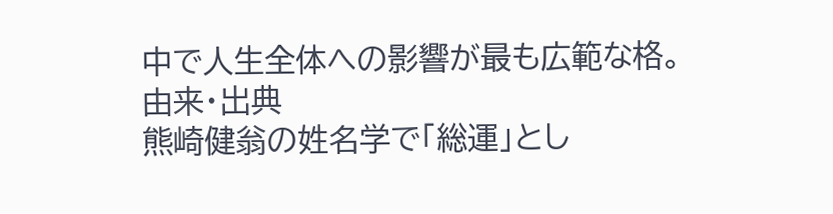中で人生全体への影響が最も広範な格。
由来・出典
熊崎健翁の姓名学で「総運」とし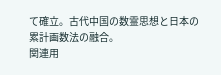て確立。古代中国の数霊思想と日本の累計画数法の融合。
関連用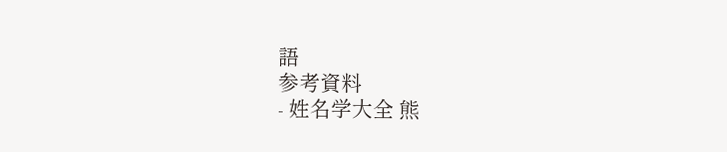語
参考資料
- 姓名学大全 熊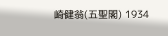崎健翁(五聖閣) 1934